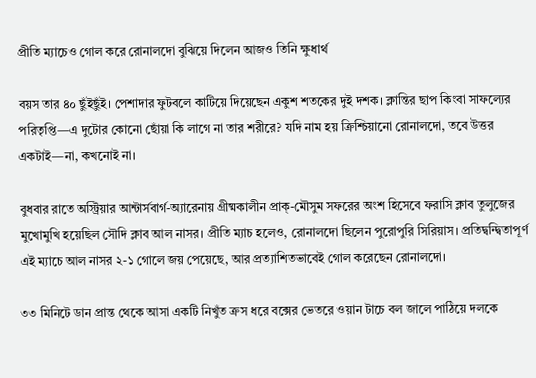প্রীতি ম্যাচেও গোল করে রোনালদো বুঝিয়ে দিলেন আজও তিনি ক্ষুধার্থ

বয়স তার ৪০ ছুঁইছুঁই। পেশাদার ফুটবলে কাটিয়ে দিয়েছেন একুশ শতকের দুই দশক। ক্লান্তির ছাপ কিংবা সাফল্যের পরিতৃপ্তি—এ দুটোর কোনো ছোঁয়া কি লাগে না তার শরীরে? যদি নাম হয় ক্রিশ্চিয়ানো রোনালদো, তবে উত্তর একটাই—না, কখনোই না।

বুধবার রাতে অস্ট্রিয়ার আন্টার্সবার্গ-অ্যারেনায় গ্রীষ্মকালীন প্রাক্‌-মৌসুম সফরের অংশ হিসেবে ফরাসি ক্লাব তুলুজের মুখোমুখি হয়েছিল সৌদি ক্লাব আল নাসর। প্রীতি ম্যাচ হলেও, রোনালদো ছিলেন পুরোপুরি সিরিয়াস। প্রতিদ্বন্দ্বিতাপূর্ণ এই ম্যাচে আল নাসর ২-১ গোলে জয় পেয়েছে, আর প্রত্যাশিতভাবেই গোল করেছেন রোনালদো।

৩৩ মিনিটে ডান প্রান্ত থেকে আসা একটি নিখুঁত ক্রস ধরে বক্সের ভেতরে ওয়ান টাচে বল জালে পাঠিয়ে দলকে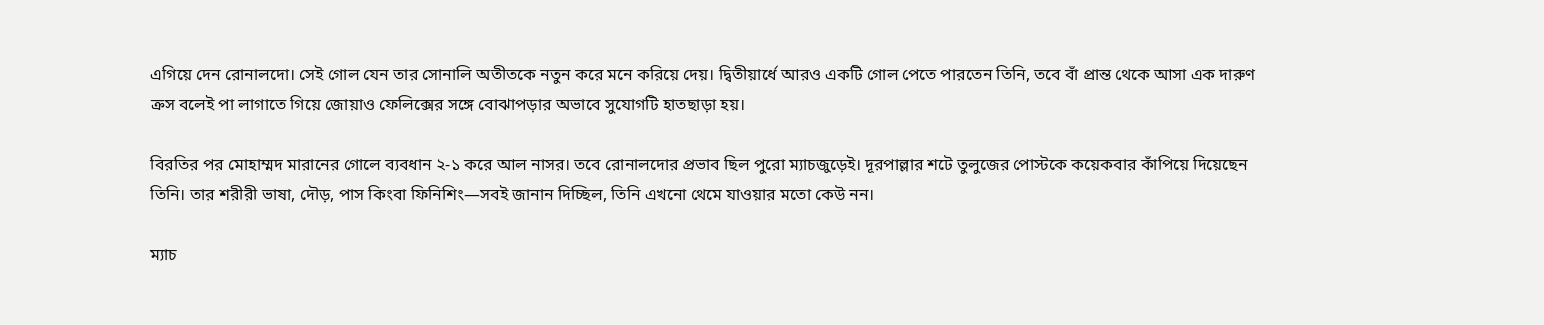এগিয়ে দেন রোনালদো। সেই গোল যেন তার সোনালি অতীতকে নতুন করে মনে করিয়ে দেয়। দ্বিতীয়ার্ধে আরও একটি গোল পেতে পারতেন তিনি, তবে বাঁ প্রান্ত থেকে আসা এক দারুণ ক্রস বলেই পা লাগাতে গিয়ে জোয়াও ফেলিক্সের সঙ্গে বোঝাপড়ার অভাবে সুযোগটি হাতছাড়া হয়।

বিরতির পর মোহাম্মদ মারানের গোলে ব্যবধান ২-১ করে আল নাসর। তবে রোনালদোর প্রভাব ছিল পুরো ম্যাচজুড়েই। দূরপাল্লার শটে তুলুজের পোস্টকে কয়েকবার কাঁপিয়ে দিয়েছেন তিনি। তার শরীরী ভাষা, দৌড়, পাস কিংবা ফিনিশিং—সবই জানান দিচ্ছিল, তিনি এখনো থেমে যাওয়ার মতো কেউ নন।

ম্যাচ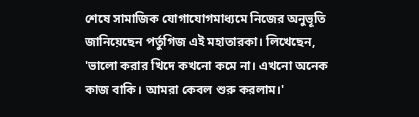শেষে সামাজিক যোগাযোগমাধ্যমে নিজের অনুভূতি জানিয়েছেন পর্তুগিজ এই মহাতারকা। লিখেছেন, 'ভালো করার খিদে কখনো কমে না। এখনো অনেক কাজ বাকি। আমরা কেবল শুরু করলাম।'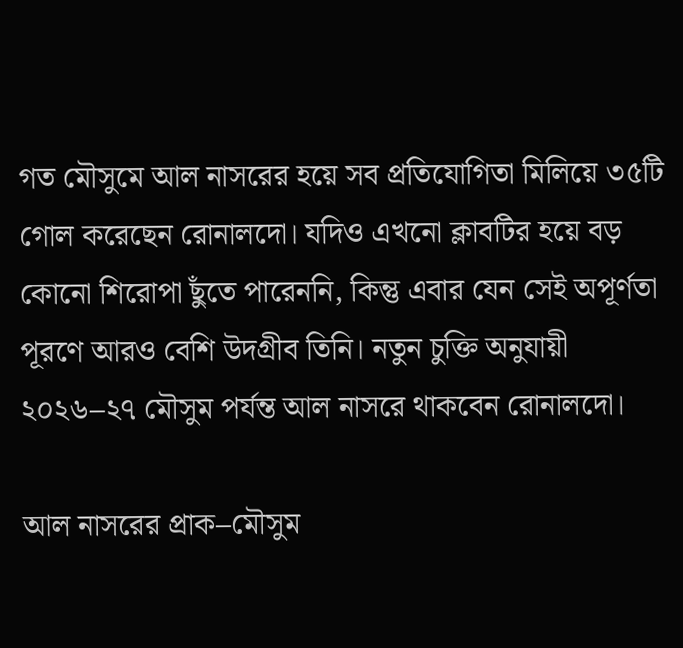গত মৌসুমে আল নাসরের হয়ে সব প্রতিযোগিতা মিলিয়ে ৩৫টি গোল করেছেন রোনালদো। যদিও এখনো ক্লাবটির হয়ে বড় কোনো শিরোপা ছুঁতে পারেননি, কিন্তু এবার যেন সেই অপূর্ণতা পূরণে আরও বেশি উদগ্রীব তিনি। নতুন চুক্তি অনুযায়ী ২০২৬–২৭ মৌসুম পর্যন্ত আল নাসরে থাকবেন রোনালদো।

আল নাসরের প্রাক–মৌসুম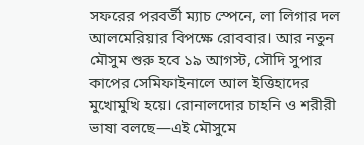সফরের পরবর্তী ম্যাচ স্পেনে, লা লিগার দল আলমেরিয়ার বিপক্ষে রোববার। আর নতুন মৌসুম শুরু হবে ১৯ আগস্ট, সৌদি সুপার কাপের সেমিফাইনালে আল ইত্তিহাদের মুখোমুখি হয়ে। রোনালদোর চাহনি ও শরীরী ভাষা বলছে—এই মৌসুমে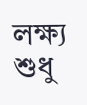লক্ষ্য শুধু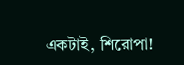একটাই, শিরোপা!